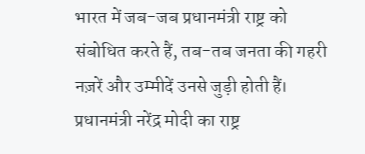भारत में जब-जब प्रधानमंत्री राष्ट्र को संबोधित करते हैं, तब-तब जनता की गहरी नज़रें और उम्मीदें उनसे जुड़ी होती हैं। प्रधानमंत्री नरेंद्र मोदी का राष्ट्र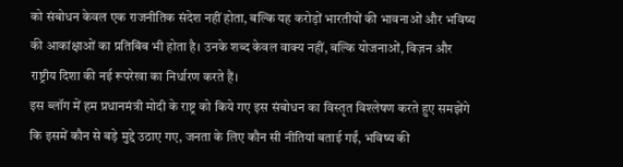को संबोधन केवल एक राजनीतिक संदेश नहीं होता, बल्कि यह करोड़ों भारतीयों की भावनाओं और भविष्य की आकांक्षाओं का प्रतिबिंब भी होता है। उनके शब्द केवल वाक्य नहीं, बल्कि योजनाओं, विज़न और राष्ट्रीय दिशा की नई रूपरेखा का निर्धारण करते हैं।
इस ब्लॉग में हम प्रधानमंत्री मोदी के राष्ट्र को किये गए इस संबोधन का विस्तृत विश्लेषण करते हुए समझेंगे कि इसमें कौन से बड़े मुद्दे उठाए गए, जनता के लिए कौन सी नीतियां बताई गईं, भविष्य की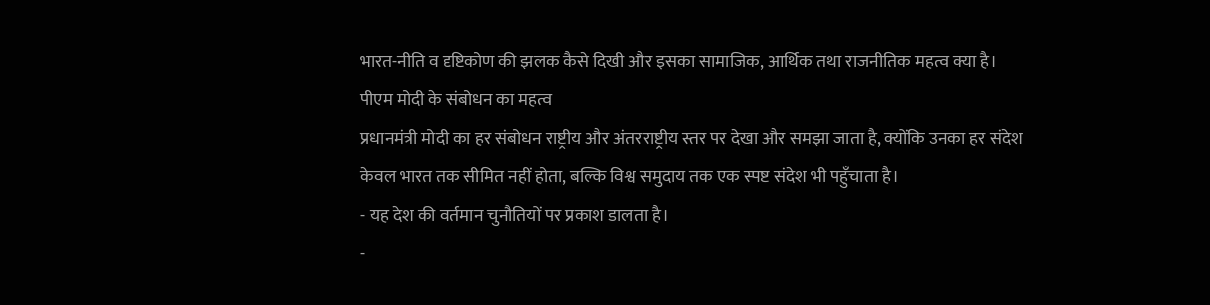भारत-नीति व दृष्टिकोण की झलक कैसे दिखी और इसका सामाजिक, आर्थिक तथा राजनीतिक महत्व क्या है।
पीएम मोदी के संबोधन का महत्व
प्रधानमंत्री मोदी का हर संबोधन राष्ट्रीय और अंतरराष्ट्रीय स्तर पर देखा और समझा जाता है, क्योंकि उनका हर संदेश केवल भारत तक सीमित नहीं होता, बल्कि विश्व समुदाय तक एक स्पष्ट संदेश भी पहुँचाता है।
- यह देश की वर्तमान चुनौतियों पर प्रकाश डालता है।
-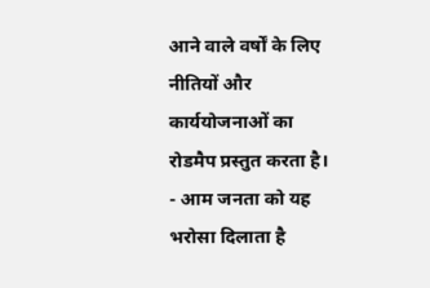आने वाले वर्षों के लिए नीतियों और कार्ययोजनाओं का रोडमैप प्रस्तुत करता है।
- आम जनता को यह भरोसा दिलाता है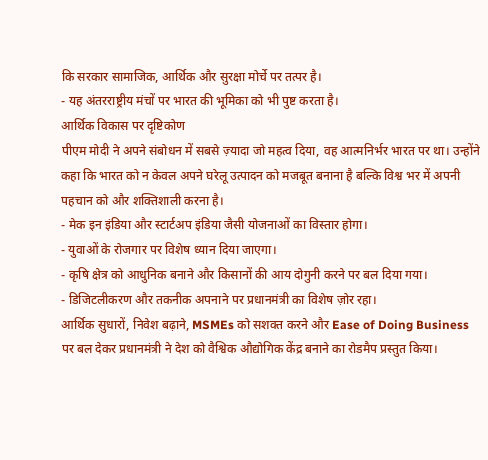कि सरकार सामाजिक, आर्थिक और सुरक्षा मोर्चे पर तत्पर है।
- यह अंतरराष्ट्रीय मंचों पर भारत की भूमिका को भी पुष्ट करता है।
आर्थिक विकास पर दृष्टिकोण
पीएम मोदी ने अपने संबोधन में सबसे ज़्यादा जो महत्व दिया, वह आत्मनिर्भर भारत पर था। उन्होंने कहा कि भारत को न केवल अपने घरेलू उत्पादन को मजबूत बनाना है बल्कि विश्व भर में अपनी पहचान को और शक्तिशाली करना है।
- मेक इन इंडिया और स्टार्टअप इंडिया जैसी योजनाओं का विस्तार होगा।
- युवाओं के रोजगार पर विशेष ध्यान दिया जाएगा।
- कृषि क्षेत्र को आधुनिक बनाने और किसानों की आय दोगुनी करने पर बल दिया गया।
- डिजिटलीकरण और तकनीक अपनाने पर प्रधानमंत्री का विशेष ज़ोर रहा।
आर्थिक सुधारों, निवेश बढ़ाने, MSMEs को सशक्त करने और Ease of Doing Business पर बल देकर प्रधानमंत्री ने देश को वैश्विक औद्योगिक केंद्र बनाने का रोडमैप प्रस्तुत किया।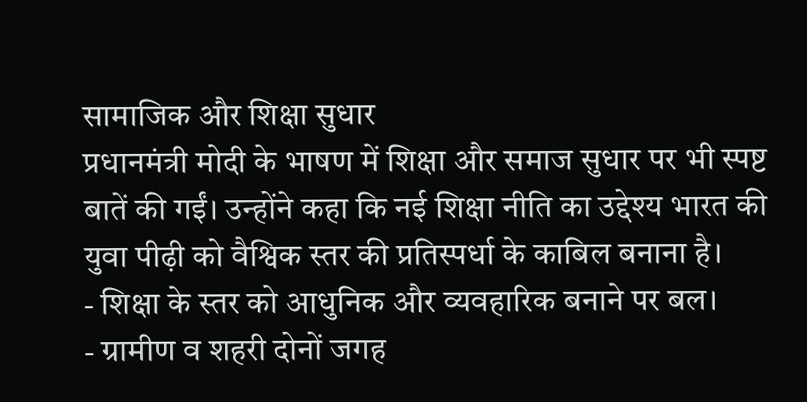सामाजिक और शिक्षा सुधार
प्रधानमंत्री मोदी के भाषण में शिक्षा और समाज सुधार पर भी स्पष्ट बातें की गईं। उन्होंने कहा कि नई शिक्षा नीति का उद्देश्य भारत की युवा पीढ़ी को वैश्विक स्तर की प्रतिस्पर्धा के काबिल बनाना है।
- शिक्षा के स्तर को आधुनिक और व्यवहारिक बनाने पर बल।
- ग्रामीण व शहरी दोनों जगह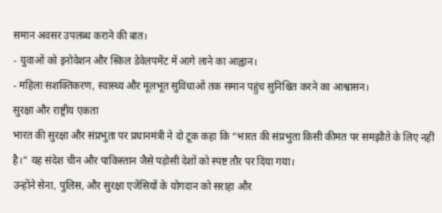समान अवसर उपलब्ध कराने की बात।
- युवाओं को इनोवेशन और स्किल डेवेलपमेंट में आगे लाने का आह्वान।
- महिला सशक्तिकरण, स्वास्थ्य और मूलभूत सुविधाओं तक समान पहुंच सुनिश्चित करने का आश्वासन।
सुरक्षा और राष्ट्रीय एकता
भारत की सुरक्षा और संप्रभुता पर प्रधानमंत्री ने दो टूक कहा कि “भारत की संप्रभुता किसी कीमत पर समझौते के लिए नहीं है।” यह संदेश चीन और पाकिस्तान जैसे पड़ोसी देशों को स्पष्ट तौर पर दिया गया।
उन्होंने सेना, पुलिस, और सुरक्षा एजेंसियों के योगदान को सराहा और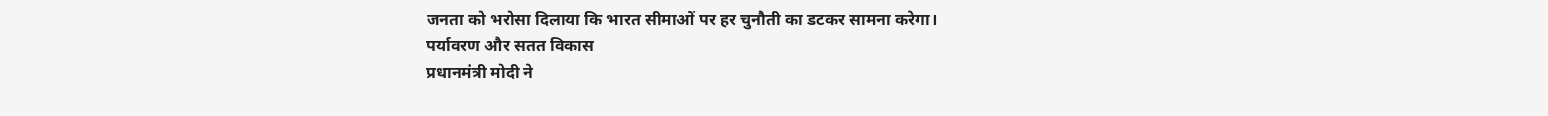जनता को भरोसा दिलाया कि भारत सीमाओं पर हर चुनौती का डटकर सामना करेगा।
पर्यावरण और सतत विकास
प्रधानमंत्री मोदी ने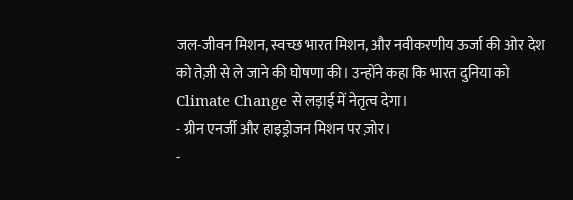जल-जीवन मिशन, स्वच्छ भारत मिशन, और नवीकरणीय ऊर्जा की ओर देश को तेज़ी से ले जाने की घोषणा की। उन्होंने कहा कि भारत दुनिया को Climate Change से लड़ाई में नेतृत्व देगा।
- ग्रीन एनर्जी और हाइड्रोजन मिशन पर ज़ोर।
-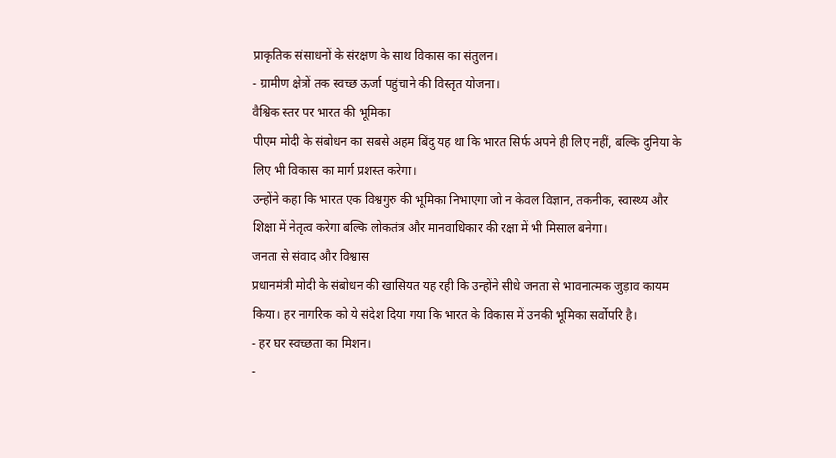प्राकृतिक संसाधनों के संरक्षण के साथ विकास का संतुलन।
- ग्रामीण क्षेत्रों तक स्वच्छ ऊर्जा पहुंचाने की विस्तृत योजना।
वैश्विक स्तर पर भारत की भूमिका
पीएम मोदी के संबोधन का सबसे अहम बिंदु यह था कि भारत सिर्फ अपने ही लिए नहीं, बल्कि दुनिया के लिए भी विकास का मार्ग प्रशस्त करेगा।
उन्होंने कहा कि भारत एक विश्वगुरु की भूमिका निभाएगा जो न केवल विज्ञान, तकनीक, स्वास्थ्य और शिक्षा में नेतृत्व करेगा बल्कि लोकतंत्र और मानवाधिकार की रक्षा में भी मिसाल बनेगा।
जनता से संवाद और विश्वास
प्रधानमंत्री मोदी के संबोधन की खासियत यह रही कि उन्होंने सीधे जनता से भावनात्मक जुड़ाव कायम किया। हर नागरिक को ये संदेश दिया गया कि भारत के विकास में उनकी भूमिका सर्वोपरि है।
- हर घर स्वच्छता का मिशन।
-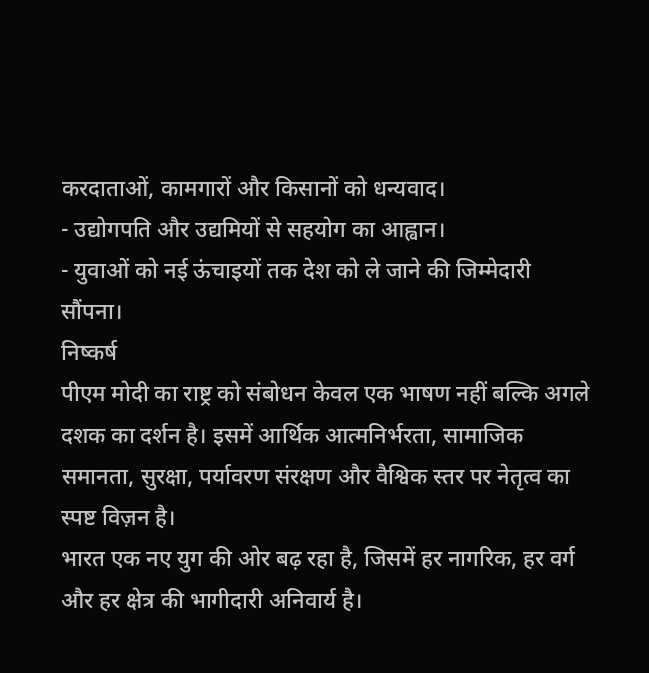करदाताओं, कामगारों और किसानों को धन्यवाद।
- उद्योगपति और उद्यमियों से सहयोग का आह्वान।
- युवाओं को नई ऊंचाइयों तक देश को ले जाने की जिम्मेदारी सौंपना।
निष्कर्ष
पीएम मोदी का राष्ट्र को संबोधन केवल एक भाषण नहीं बल्कि अगले दशक का दर्शन है। इसमें आर्थिक आत्मनिर्भरता, सामाजिक समानता, सुरक्षा, पर्यावरण संरक्षण और वैश्विक स्तर पर नेतृत्व का स्पष्ट विज़न है।
भारत एक नए युग की ओर बढ़ रहा है, जिसमें हर नागरिक, हर वर्ग और हर क्षेत्र की भागीदारी अनिवार्य है।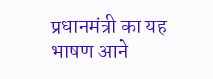प्रधानमंत्री का यह भाषण आने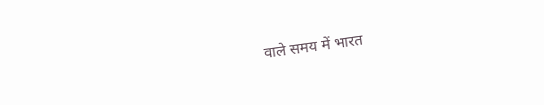वाले समय में भारत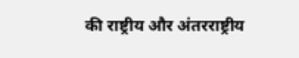की राष्ट्रीय और अंतरराष्ट्रीय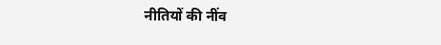नीतियों की नींव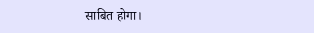साबित होगा।